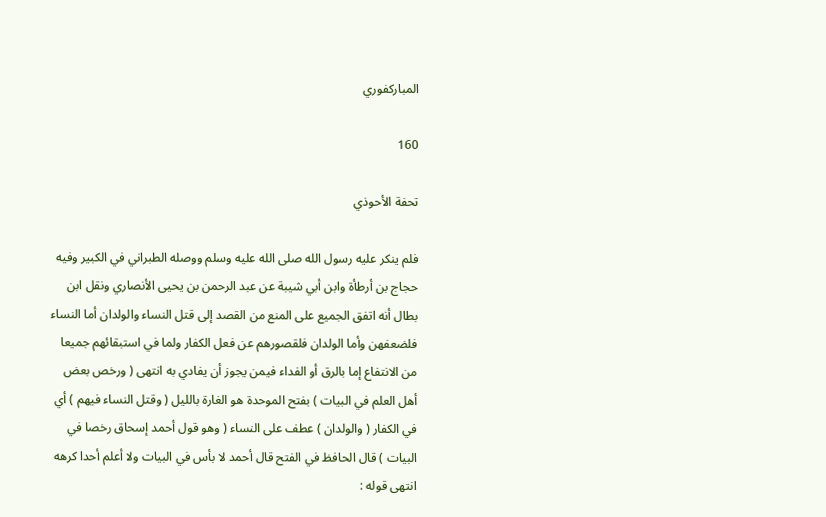المباركفوري

160

تحفة الأحوذي

فلم ينكر عليه رسول الله صلى الله عليه وسلم ووصله الطبراني في الكبير وفيه حجاج بن أرطأة وابن أبي شيبة عن عبد الرحمن بن يحيى الأنصاري ونقل ابن بطال أنه اتفق الجميع على المنع من القصد إلى قتل النساء والولدان أما النساء فلضعفهن وأما الولدان فلقصورهم عن فعل الكفار ولما في استبقائهم جميعا من الانتفاع إما بالرق أو الفداء فيمن يجوز أن يفادي به انتهى ( ورخص بعض أهل العلم في البيات ) بفتح الموحدة هو الغارة بالليل ( وقتل النساء فيهم ) أي في الكفار ( والولدان ) عطف على النساء ( وهو قول أحمد إسحاق رخصا في البيات ) قال الحافظ في الفتح قال أحمد لا بأس في البيات ولا أعلم أحدا كرهه انتهى قوله :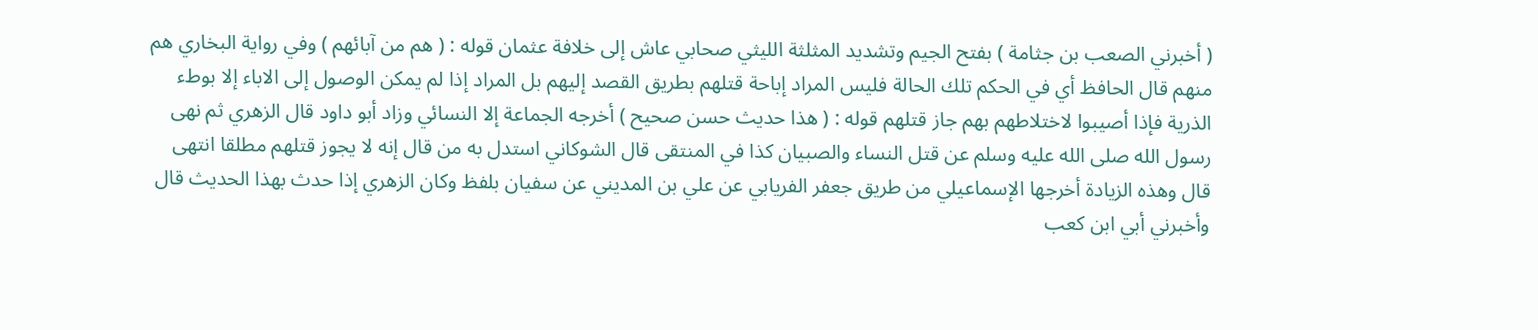( أخبرني الصعب بن جثامة ) بفتح الجيم وتشديد المثلثة الليثي صحابي عاش إلى خلافة عثمان قوله : ( هم من آبائهم ) وفي رواية البخاري هم منهم قال الحافظ أي في الحكم تلك الحالة فليس المراد إباحة قتلهم بطريق القصد إليهم بل المراد إذا لم يمكن الوصول إلى الاباء إلا بوطء الذرية فإذا أصيبوا لاختلاطهم بهم جاز قتلهم قوله : ( هذا حديث حسن صحيح ) أخرجه الجماعة إلا النسائي وزاد أبو داود قال الزهري ثم نهى رسول الله صلى الله عليه وسلم عن قتل النساء والصبيان كذا في المنتقى قال الشوكاني استدل به من قال إنه لا يجوز قتلهم مطلقا انتهى قال وهذه الزيادة أخرجها الإسماعيلي من طريق جعفر الفريابي عن علي بن المديني عن سفيان بلفظ وكان الزهري إذا حدث بهذا الحديث قال وأخبرني أبي ابن كعب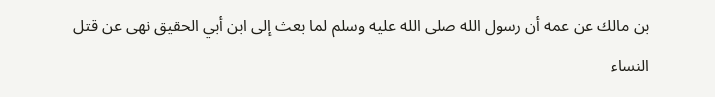بن مالك عن عمه أن رسول الله صلى الله عليه وسلم لما بعث إلى ابن أبي الحقيق نهى عن قتل النساء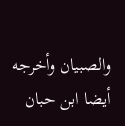والصبيان وأخرجه أيضا ابن حبان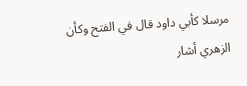مرسلا كأبي داود قال في الفتح وكأن الزهري أشار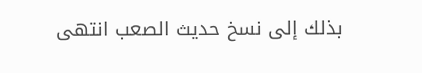بذلك إلى نسخ حديث الصعب انتهى